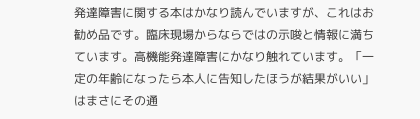発達障害に関する本はかなり読んでいますが、これはお勧め品です。臨床現場からならではの示唆と情報に満ちています。高機能発達障害にかなり触れています。「一定の年齢になったら本人に告知したほうが結果がいい」はまさにその通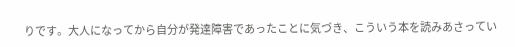りです。大人になってから自分が発達障害であったことに気づき、こういう本を読みあさってい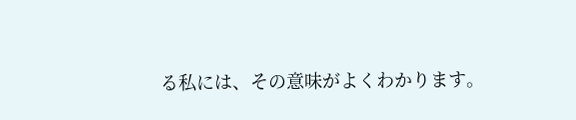る私には、その意味がよくわかります。